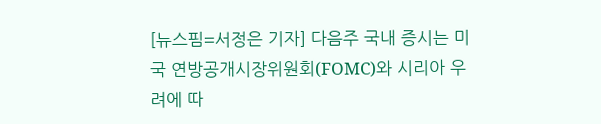[뉴스핌=서정은 기자] 다음주 국내 증시는 미국 연방공개시장위원회(FOMC)와 시리아 우려에 따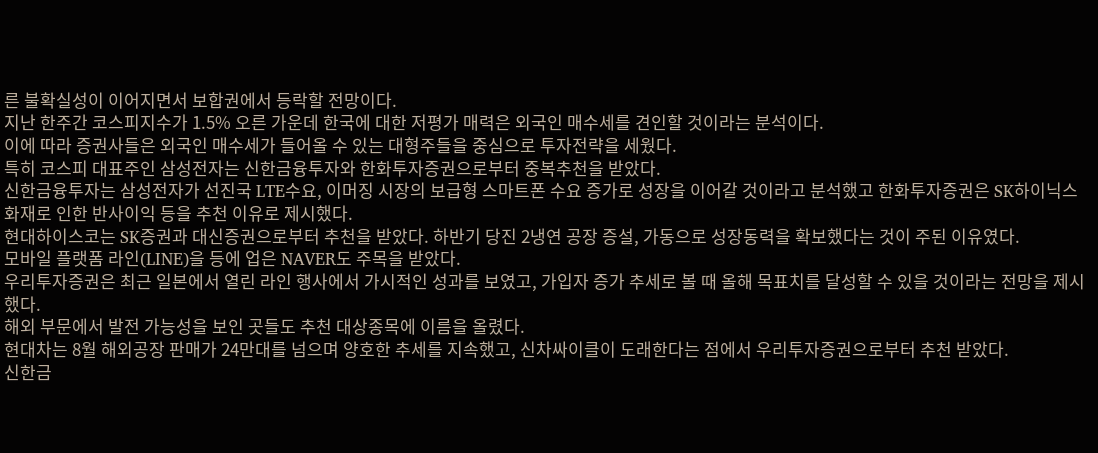른 불확실성이 이어지면서 보합권에서 등락할 전망이다.
지난 한주간 코스피지수가 1.5% 오른 가운데 한국에 대한 저평가 매력은 외국인 매수세를 견인할 것이라는 분석이다.
이에 따라 증권사들은 외국인 매수세가 들어올 수 있는 대형주들을 중심으로 투자전략을 세웠다.
특히 코스피 대표주인 삼성전자는 신한금융투자와 한화투자증권으로부터 중복추천을 받았다.
신한금융투자는 삼성전자가 선진국 LTE수요, 이머징 시장의 보급형 스마트폰 수요 증가로 성장을 이어갈 것이라고 분석했고 한화투자증권은 SK하이닉스 화재로 인한 반사이익 등을 추천 이유로 제시했다.
현대하이스코는 SK증권과 대신증권으로부터 추천을 받았다. 하반기 당진 2냉연 공장 증설, 가동으로 성장동력을 확보했다는 것이 주된 이유였다.
모바일 플랫폼 라인(LINE)을 등에 업은 NAVER도 주목을 받았다.
우리투자증권은 최근 일본에서 열린 라인 행사에서 가시적인 성과를 보였고, 가입자 증가 추세로 볼 때 올해 목표치를 달성할 수 있을 것이라는 전망을 제시했다.
해외 부문에서 발전 가능성을 보인 곳들도 추천 대상종목에 이름을 올렸다.
현대차는 8월 해외공장 판매가 24만대를 넘으며 양호한 추세를 지속했고, 신차싸이클이 도래한다는 점에서 우리투자증권으로부터 추천 받았다.
신한금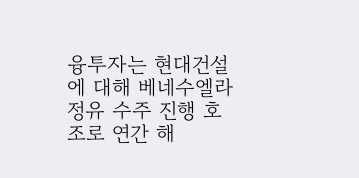융투자는 현대건설에 대해 베네수엘라 정유 수주 진행 호조로 연간 해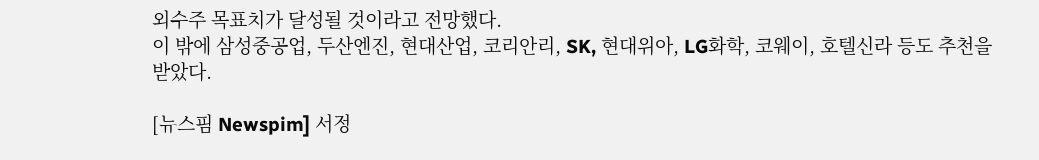외수주 목표치가 달성될 것이라고 전망했다.
이 밖에 삼성중공업, 두산엔진, 현대산업, 코리안리, SK, 현대위아, LG화학, 코웨이, 호텔신라 등도 추천을 받았다.

[뉴스핌 Newspim] 서정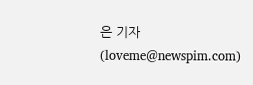은 기자 (loveme@newspim.com)